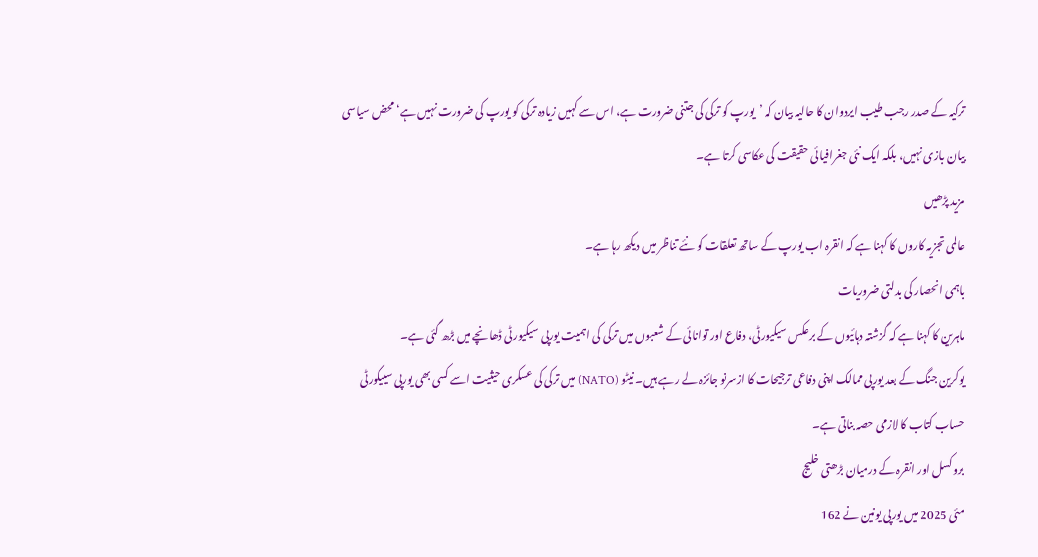ترکیہ کے صدر رجب طیب ایردوان کا حالیہ بیان کہ ’یورپ کو ترکی کی جتنی ضرورت ہے، اس سے کہیں زیادہ ترکی کو یورپ کی ضرورت نہیں ہے‘ محض سیاسی بیان بازی نہیں، بلکہ ایک نئی جغرافیائی حقیقت کی عکاسی کرتا ہے۔
مزید پڑھیں
عالمی تجزیہ کاروں کا کہنا ہے کہ انقرہ اب یورپ کے ساتھ تعلقات کو نئے تناظر میں دیکھ رہا ہے۔
باہمی انحصار کی بدلتی ضروریات
ماہرین کا کہنا ہے کہ گزشتہ دہائیوں کے برعکس سیکیورٹی، دفاع اور توانائی کے شعبوں میں ترکی کی اہمیت یورپی سیکیورٹی ڈھانچے میں بڑھ گئی ہے۔
یوکرین جنگ کے بعد یورپی ممالک اپنی دفاعی ترجیحات کا ازسرنو جائزہ لے رہے ہیں۔ نیٹو (NATO) میں ترکی کی عسکری حیثیت اسے کسی بھی یورپی سییکورٹی حساب کتاب کا لازمی حصہ بناتی ہے۔
بروکسل اور انقرہ کے درمیان بڑھتی خلیج
مئی 2025 میں یورپی یونین نے 162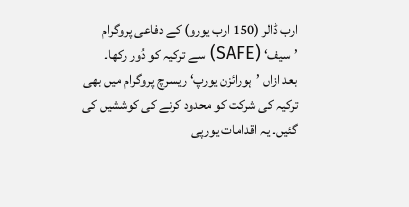ارب ڈالر (150 ارب یورو) کے دفاعی پروگرام ’سیف‘ (SAFE) سے ترکیہ کو دُور رکھا۔
بعد ازاں ’ہورائزن یورپ‘ ریسرچ پروگرام میں بھی ترکیہ کی شرکت کو محدود کرنے کی کوششیں کی گئیں۔ یہ اقدامات یورپی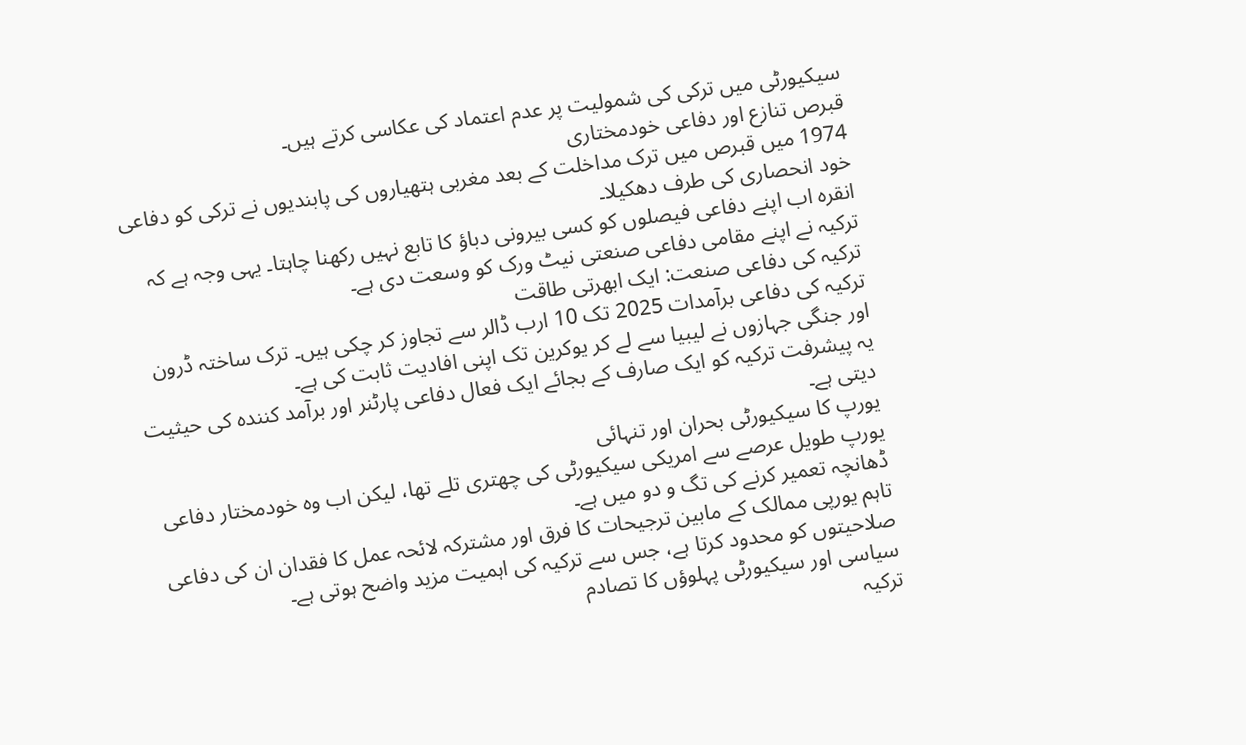سیکیورٹی میں ترکی کی شمولیت پر عدم اعتماد کی عکاسی کرتے ہیں۔
قبرص تنازع اور دفاعی خودمختاری
1974 میں قبرص میں ترک مداخلت کے بعد مغربی ہتھیاروں کی پابندیوں نے ترکی کو دفاعی خود انحصاری کی طرف دھکیلا۔
انقرہ اب اپنے دفاعی فیصلوں کو کسی بیرونی دباؤ کا تابع نہیں رکھنا چاہتا۔ یہی وجہ ہے کہ ترکیہ نے اپنے مقامی دفاعی صنعتی نیٹ ورک کو وسعت دی ہے۔
ترکیہ کی دفاعی صنعت: ایک ابھرتی طاقت
ترکیہ کی دفاعی برآمدات 2025 تک 10 ارب ڈالر سے تجاوز کر چکی ہیں۔ ترک ساختہ ڈرون اور جنگی جہازوں نے لیبیا سے لے کر یوکرین تک اپنی افادیت ثابت کی ہے۔
یہ پیشرفت ترکیہ کو ایک صارف کے بجائے ایک فعال دفاعی پارٹنر اور برآمد کنندہ کی حیثیت دیتی ہے۔
یورپ کا سیکیورٹی بحران اور تنہائی
یورپ طویل عرصے سے امریکی سیکیورٹی کی چھتری تلے تھا، لیکن اب وہ خودمختار دفاعی ڈھانچہ تعمیر کرنے کی تگ و دو میں ہے۔
تاہم یورپی ممالک کے مابین ترجیحات کا فرق اور مشترکہ لائحہ عمل کا فقدان ان کی دفاعی صلاحیتوں کو محدود کرتا ہے، جس سے ترکیہ کی اہمیت مزید واضح ہوتی ہے۔
سیاسی اور سیکیورٹی پہلوؤں کا تصادم
ترکیہ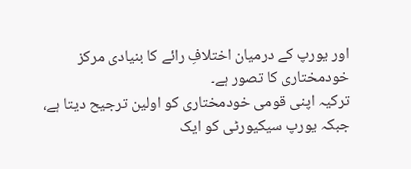اور یورپ کے درمیان اختلافِ رائے کا بنیادی مرکز خودمختاری کا تصور ہے۔
ترکیہ اپنی قومی خودمختاری کو اولین ترجیح دیتا ہے، جبکہ یورپ سیکیورٹی کو ایک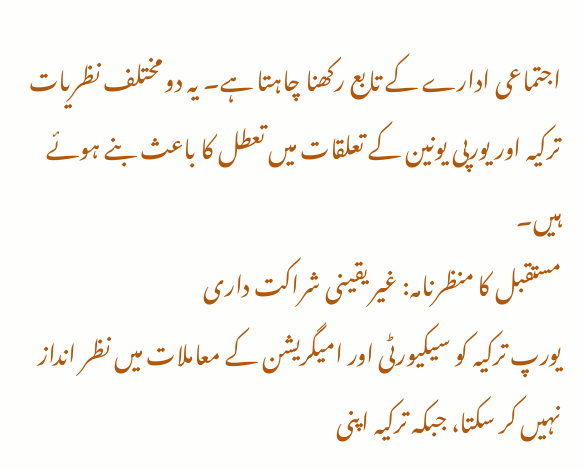اجتماعی ادارے کے تابع رکھنا چاہتا ہے۔ یہ دو مختلف نظریات ترکیہ اور یورپی یونین کے تعلقات میں تعطل کا باعث بنے ہوئے ہیں۔
مستقبل کا منظرنامہ: غیر یقینی شراکت داری
یورپ ترکیہ کو سیکیورٹی اور امیگریشن کے معاملات میں نظر انداز نہیں کر سکتا، جبکہ ترکیہ اپنی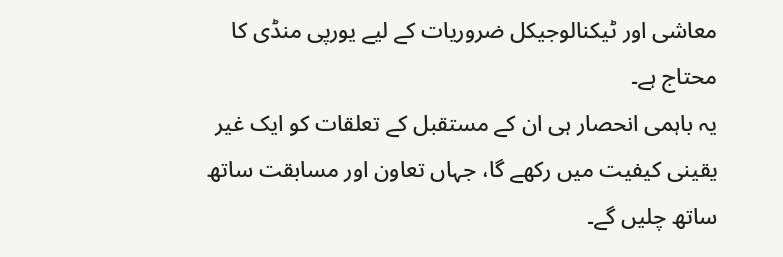معاشی اور ٹیکنالوجیکل ضروریات کے لیے یورپی منڈی کا محتاج ہے۔
یہ باہمی انحصار ہی ان کے مستقبل کے تعلقات کو ایک غیر یقینی کیفیت میں رکھے گا، جہاں تعاون اور مسابقت ساتھ ساتھ چلیں گے۔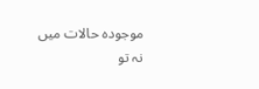موجودہ حالات میں نہ تو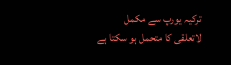ترکیہ یورپ سے مکمل لاتعلقی کا متحمل ہو سکتا ہے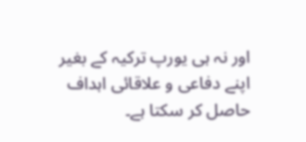اور نہ ہی یورپ ترکیہ کے بغیر اپنے دفاعی و علاقائی اہداف حاصل کر سکتا ہے۔